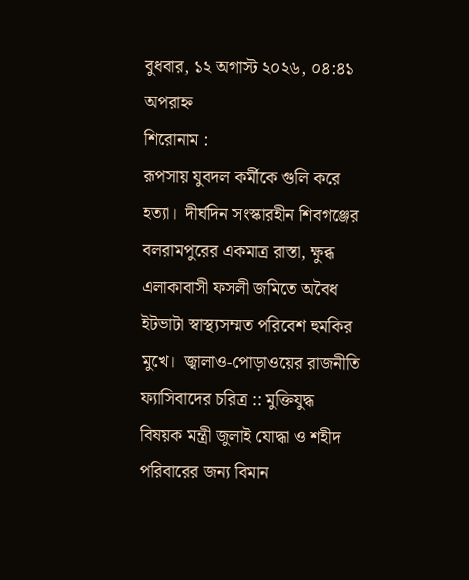বুধবার, ১২ অগাস্ট ২০২৬, ০৪:৪১ অপরাহ্ন
শিরোনাম :
রূপসায় যুবদল কর্মীকে গুলি করে হত্যা।  দীর্ঘদিন সংস্কারহীন শিবগঞ্জের বলরামপুরের একমাত্র রাস্তা, ক্ষুব্ধ এলাকাবাসী ফসলী জমিতে অবৈধ ইটভাটা স্বাস্থ্যসম্মত পরিবেশ হুমকির মুখে।  জ্বালাও-পোড়াওয়ের রাজনীতি ফ্যাসিবাদের চরিত্র :: মুক্তিযুদ্ধ বিষয়ক মন্ত্রী জুলাই যোদ্ধা ও শহীদ পরিবারের জন্য বিমান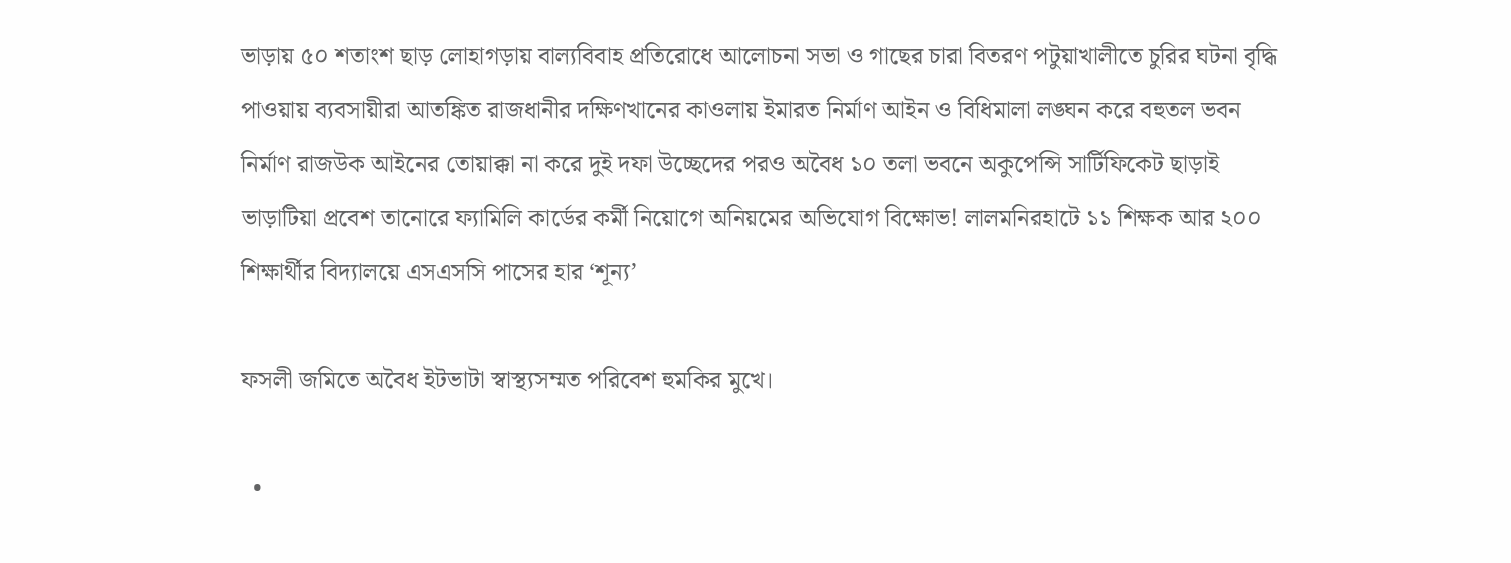ভাড়ায় ৫০ শতাংশ ছাড় লোহাগড়ায় বাল্যবিবাহ প্রতিরোধে আলোচনা সভা ও গাছের চারা বিতরণ পটুয়াখালীতে চুরির ঘটনা বৃদ্ধি পাওয়ায় ব্যবসায়ীরা আতঙ্কিত রাজধানীর দক্ষিণখানের কাওলায় ইমারত নির্মাণ আইন ও বিধিমালা লঙ্ঘন করে বহুতল ভবন নির্মাণ রাজউক আইনের তোয়াক্কা না করে দুই দফা উচ্ছেদের পরও অবৈধ ১০ তলা ভবনে অকুপেন্সি সার্টিফিকেট ছাড়াই ভাড়াটিয়া প্রবেশ তানোরে ফ্যামিলি কার্ডের কর্মী নিয়োগে অনিয়মের অভিযোগ বিক্ষোভ! লালমনিরহাটে ১১ শিক্ষক আর ২০০ শিক্ষার্থীর বিদ্যালয়ে এসএসসি পাসের হার ‘শূন্য’

ফসলী জমিতে অবৈধ ইটভাটা স্বাস্থ্যসম্মত পরিবেশ হুমকির মুখে।

  •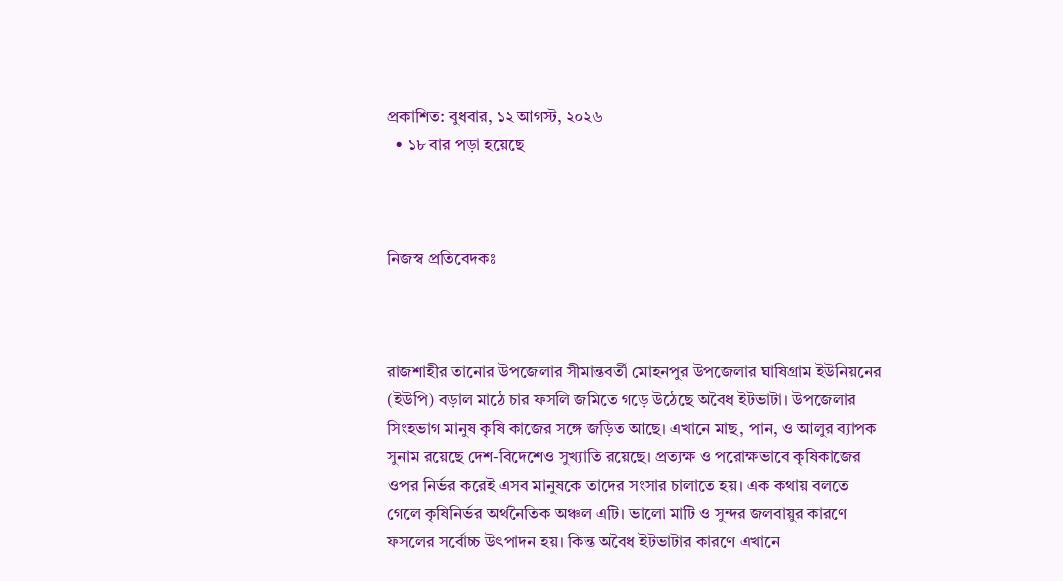প্রকাশিত: বুধবার, ১২ আগস্ট, ২০২৬
  • ১৮ বার পড়া হয়েছে



নিজস্ব প্রতিবেদকঃ



রাজশাহীর তানোর উপজেলার সীমান্তবর্তী মোহনপুর উপজেলার ঘাষিগ্রাম ইউনিয়নের (ইউপি) বড়াল মাঠে চার ফসলি জমিতে গড়ে উঠেছে অবৈধ ইটভাটা। উপজেলার সিংহভাগ মানুষ কৃষি কাজের সঙ্গে জড়িত আছে। এখানে মাছ, পান, ও আলুর ব্যাপক সুনাম রয়েছে দেশ-বিদেশেও সুখ্যাতি রয়েছে। প্রত্যক্ষ ও পরোক্ষভাবে কৃষিকাজের ওপর নির্ভর করেই এসব মানুষকে তাদের সংসার চালাতে হয়। এক কথায় বলতে গেলে কৃষিনির্ভর অর্থনৈতিক অঞ্চল এটি। ভালো মাটি ও সুন্দর জলবায়ুর কারণে ফসলের সর্বোচ্চ উৎপাদন হয়। কিন্ত অবৈধ ইটভাটার কারণে এখানে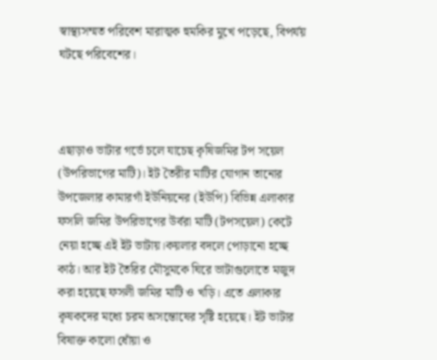স্বাস্থ্যসম্মত পরিবেশ মারাত্মক হুমকির মুখে পড়েছে, বিপর্যয় ঘটছে পরিবেশের।



এছাড়াও ভাটার গর্ভে চলে যাচেছ কৃষিজমির টপ সয়েল (উপরিভাগের মাটি)। ইট তৈরীর মাটির যোগান তানোর উপজেলার কামারগাঁ ইউনিয়নের (ইউপি) বিভিন্ন এলাকার ফসলি জমির উপরিভাগের উর্বরা মাটি (টপসয়েল) কেটে নেয়া হচ্ছে এই ইট ভাটায়।কয়লার বদলে পোড়ানো হচ্ছে কাঠ। আর ইট তৈরির মৌসুমকে ঘিরে ভাটাগুলোতে মজুদ করা হয়েছে ফসলী জমির মাটি ও খড়ি। এতে এলাকার কৃষকদের মধ্যে চরম অসন্তোষের সৃষ্টি হয়েছে। ইট ভাটার বিষাক্ত কালো ধোঁয়া ও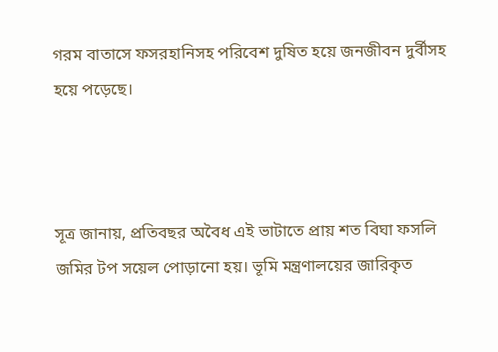গরম বাতাসে ফসরহানিসহ পরিবেশ দুষিত হয়ে জনজীবন দুর্বীসহ হয়ে পড়েছে।



সূত্র জানায়, প্রতিবছর অবৈধ এই ভাটাতে প্রায় শত বিঘা ফসলি জমির টপ সয়েল পোড়ানো হয়। ভূমি মন্ত্রণালয়ের জারিকৃত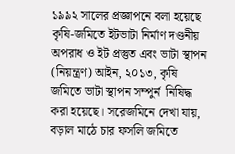১৯৯২ সালের প্রজ্ঞাপনে বলা হয়েছে কৃষি-জমিতে ইটভাটা নির্মাণ দণ্ডনীয় অপরাধ ও ইট প্রস্তুত এবং ভাটা স্থাপন (নিয়ন্ত্রণ) আইন, ২০১৩, কৃষি জমিতে ভাটা স্থাপন সম্পুর্ন  নিষিদ্ধ করা হয়েছে। সরেজমিনে দেখা যায়, বড়াল মাঠে চার ফসলি জমিতে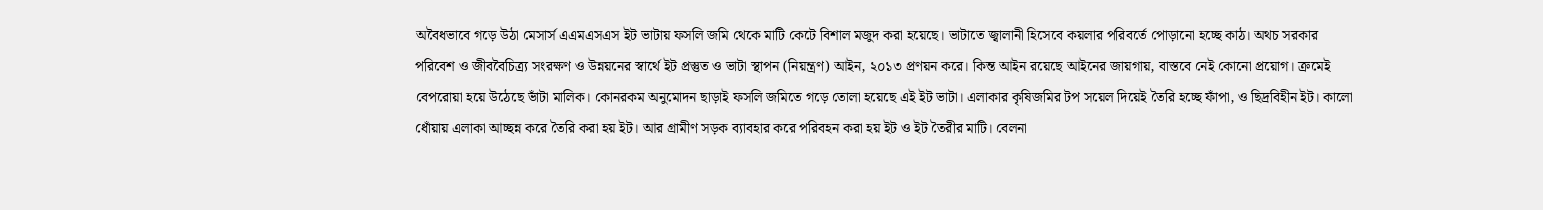অবৈধভাবে গড়ে উঠা মেসার্স এএমএসএস ইট ভাটায় ফসলি জমি থেকে মাটি কেটে বিশাল মজুদ করা হয়েছে। ভাটাতে জ্বালানী হিসেবে কয়লার পরিবর্তে পোড়ানো হচ্ছে কাঠ। অথচ সরকার পরিবেশ ও জীববৈচিত্র্য সংরক্ষণ ও উন্নয়নের স্বার্থে ইট প্রস্তুত ও ভাটা স্থাপন (নিয়ন্ত্রণ) আইন, ২০১৩ প্রণয়ন করে। কিন্ত আইন রয়েছে আইনের জায়গায়, বাস্তবে নেই কোনো প্রয়োগ। ক্রমেই বেপরোয়া হয়ে উঠেছে ভাঁটা মালিক। কোনরকম অনুমোদন ছাড়াই ফসলি জমিতে গড়ে তোলা হয়েছে এই ইট ভাটা। এলাকার কৃষিজমির টপ সয়েল দিয়েই তৈরি হচ্ছে ফাঁপা, ও ছিদ্রবিহীন ইট। কালো ধোঁয়ায় এলাকা আচ্ছন্ন করে তৈরি করা হয় ইট। আর গ্রামীণ সড়ক ব্যাবহার করে পরিবহন করা হয় ইট ও ইট তৈরীর মাটি। বেলনা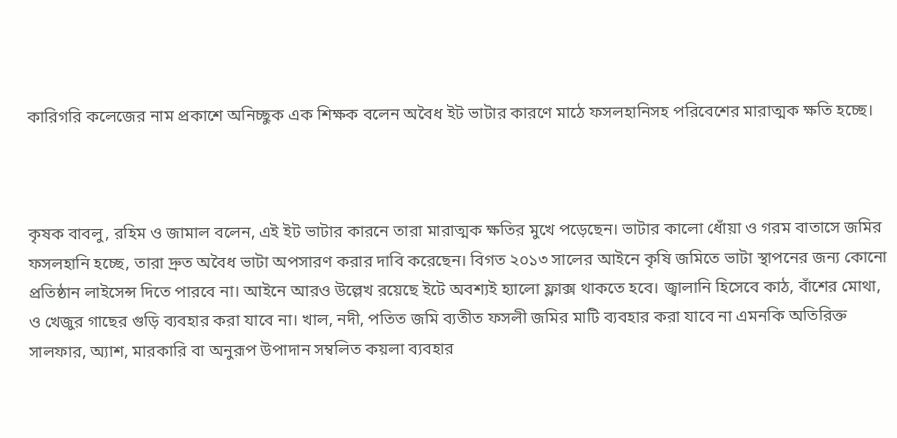কারিগরি কলেজের নাম প্রকাশে অনিচ্ছুক এক শিক্ষক বলেন অবৈধ ইট ভাটার কারণে মাঠে ফসলহানিসহ পরিবেশের মারাত্মক ক্ষতি হচ্ছে।



কৃষক বাবলু, রহিম ও জামাল বলেন, এই ইট ভাটার কারনে তারা মারাত্মক ক্ষতির মুখে পড়েছেন। ভাটার কালো ধোঁয়া ও গরম বাতাসে জমির ফসলহানি হচ্ছে, তারা দ্রুত অবৈধ ভাটা অপসারণ করার দাবি করেছেন। বিগত ২০১৩ সালের আইনে কৃষি জমিতে ভাটা স্থাপনের জন্য কোনো প্রতিষ্ঠান লাইসেন্স দিতে পারবে না। আইনে আরও উল্লেখ রয়েছে ইটে অবশ্যই হ্যালো ফ্লাক্স থাকতে হবে। জ্বালানি হিসেবে কাঠ, বাঁশের মোথা, ও খেজুর গাছের গুড়ি ব্যবহার করা যাবে না। খাল, নদী, পতিত জমি ব্যতীত ফসলী জমির মাটি ব্যবহার করা যাবে না এমনকি অতিরিক্ত সালফার, অ্যাশ, মারকারি বা অনুরূপ উপাদান সম্বলিত কয়লা ব্যবহার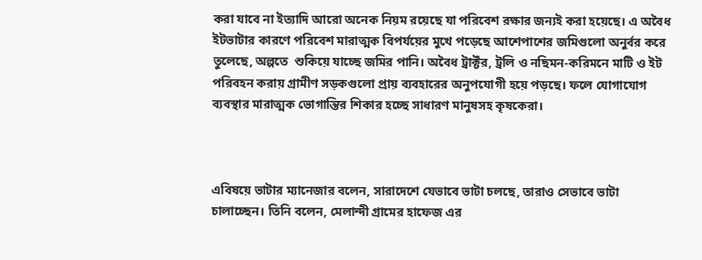করা যাবে না ইত্যাদি আরো অনেক নিয়ম রয়েছে যা পরিবেশ রক্ষার জন্যই করা হয়েছে। এ অবৈধ ইটভাটার কারণে পরিবেশ মারাত্মক বিপর্যয়ের মুখে পড়েছে আশেপাশের জমিগুলো অনুর্বর করে তুলেছে, অল্পতে  শুকিয়ে যাচ্ছে জমির পানি। অবৈধ ট্রাক্টঁর, ট্রলি ও নছিমন-করিমনে মাটি ও ইট পরিবহন করায় গ্রামীণ সড়কগুলো প্রায় ব্যবহারের অনুপযোগী হয়ে পড়ছে। ফলে যোগাযোগ ব্যবস্থার মারাত্মক ভোগান্তির শিকার হচ্ছে সাধারণ মানুষসহ কৃষকেরা।



এবিষয়ে ভাটার ম্যানেজার বলেন, সারাদেশে যেভাবে ভাটা চলছে, তারাও সেভাবে ভাটা চালাচ্ছেন। তিনি বলেন, মেলান্দী গ্রামের হাফেজ এর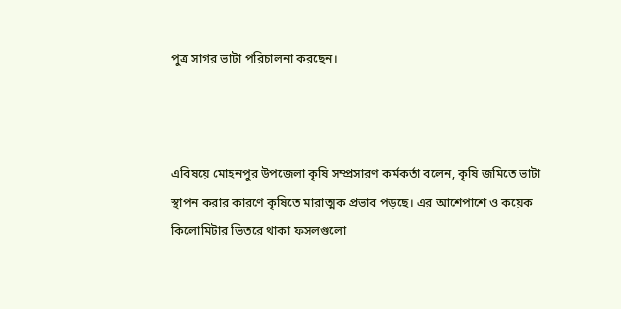পুত্র সাগর ভাটা পরিচালনা করছেন।



এবিষয়ে মোহনপুর উপজেলা কৃষি সম্প্রসারণ কর্মকর্তা বলেন, কৃষি জমিতে ভাটা স্থাপন করার কারণে কৃষিতে মারাত্মক প্রভাব পড়ছে। এর আশেপাশে ও কয়েক কিলোমিটার ভিতরে থাকা ফসলগুলো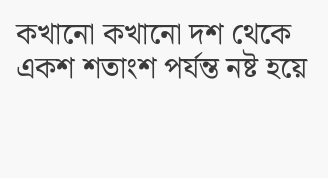কখানো কখানো দশ থেকে একশ শতাংশ পর্যন্ত নষ্ট হয়ে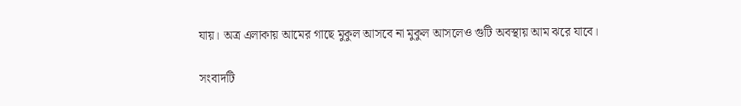যায়। অত্র এলাকায় আমের গাছে মুকুল আসবে না মুকুল আসলেও গুটি অবস্থায় আম ঝরে যাবে।

সংবাদটি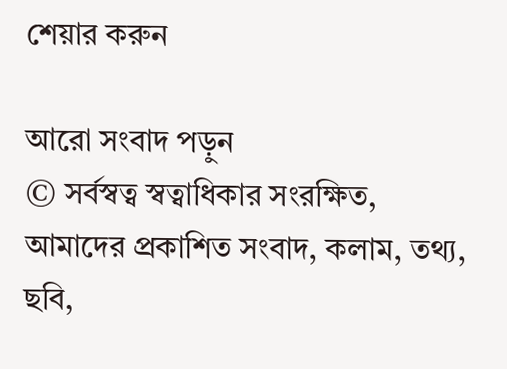শেয়ার করুন

আরো সংবাদ পড়ুন
© সর্বস্বত্ব স্বত্বাধিকার সংরক্ষিত, আমাদের প্রকাশিত সংবাদ, কলাম, তথ্য, ছবি,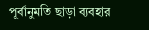পূর্বানুমতি ছাড়া ব্যবহার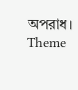অপরাধ।
Theme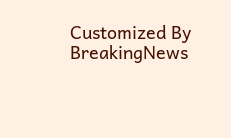Customized By BreakingNews